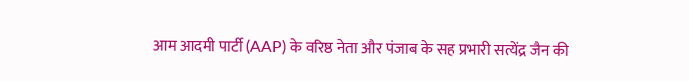आम आदमी पार्टी (AAP) के वरिष्ठ नेता और पंजाब के सह प्रभारी सत्येंद्र जैन की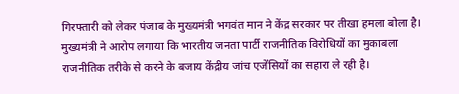गिरफ्तारी को लेकर पंजाब के मुख्यमंत्री भगवंत मान ने केंद्र सरकार पर तीखा हमला बोला है। मुख्यमंत्री ने आरोप लगाया कि भारतीय जनता पार्टी राजनीतिक विरोधियों का मुकाबला राजनीतिक तरीके से करने के बजाय केंद्रीय जांच एजेंसियों का सहारा ले रही है।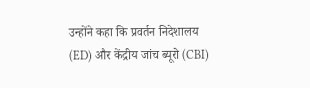उन्होंने कहा कि प्रवर्तन निदेशालय (ED) और केंद्रीय जांच ब्यूरो (CBI)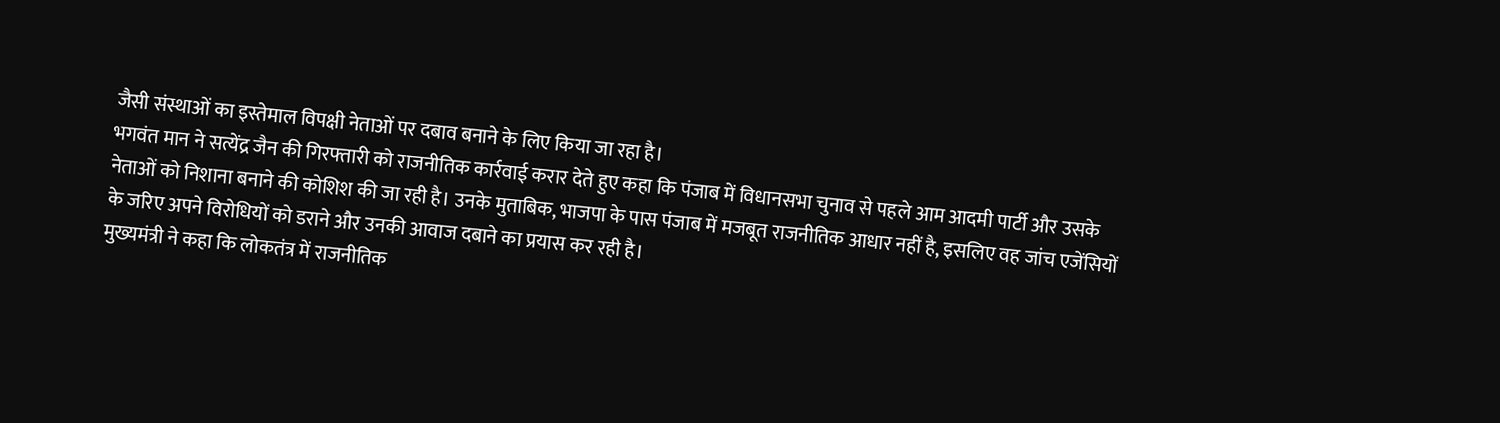जैसी संस्थाओं का इस्तेमाल विपक्षी नेताओं पर दबाव बनाने के लिए किया जा रहा है।
भगवंत मान ने सत्येंद्र जैन की गिरफ्तारी को राजनीतिक कार्रवाई करार देते हुए कहा कि पंजाब में विधानसभा चुनाव से पहले आम आदमी पार्टी और उसके नेताओं को निशाना बनाने की कोशिश की जा रही है। उनके मुताबिक, भाजपा के पास पंजाब में मजबूत राजनीतिक आधार नहीं है, इसलिए वह जांच एजेंसियों के जरिए अपने विरोधियों को डराने और उनकी आवाज दबाने का प्रयास कर रही है।
मुख्यमंत्री ने कहा कि लोकतंत्र में राजनीतिक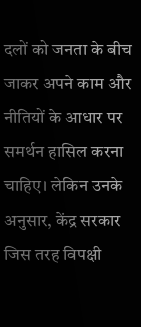दलों को जनता के बीच जाकर अपने काम और नीतियों के आधार पर समर्थन हासिल करना चाहिए। लेकिन उनके अनुसार, केंद्र सरकार जिस तरह विपक्षी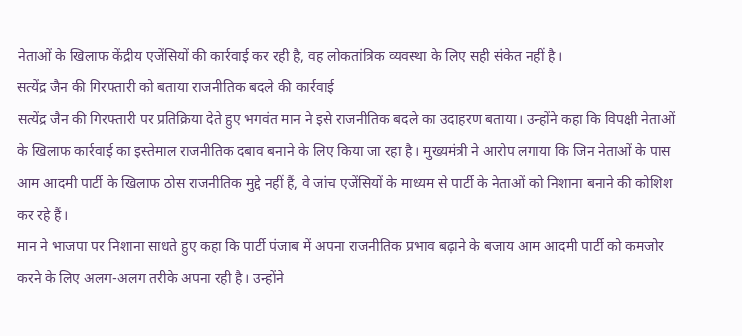नेताओं के खिलाफ केंद्रीय एजेंसियों की कार्रवाई कर रही है, वह लोकतांत्रिक व्यवस्था के लिए सही संकेत नहीं है।
सत्येंद्र जैन की गिरफ्तारी को बताया राजनीतिक बदले की कार्रवाई
सत्येंद्र जैन की गिरफ्तारी पर प्रतिक्रिया देते हुए भगवंत मान ने इसे राजनीतिक बदले का उदाहरण बताया। उन्होंने कहा कि विपक्षी नेताओं के खिलाफ कार्रवाई का इस्तेमाल राजनीतिक दबाव बनाने के लिए किया जा रहा है। मुख्यमंत्री ने आरोप लगाया कि जिन नेताओं के पास आम आदमी पार्टी के खिलाफ ठोस राजनीतिक मुद्दे नहीं हैं, वे जांच एजेंसियों के माध्यम से पार्टी के नेताओं को निशाना बनाने की कोशिश कर रहे हैं।
मान ने भाजपा पर निशाना साधते हुए कहा कि पार्टी पंजाब में अपना राजनीतिक प्रभाव बढ़ाने के बजाय आम आदमी पार्टी को कमजोर करने के लिए अलग-अलग तरीके अपना रही है। उन्होंने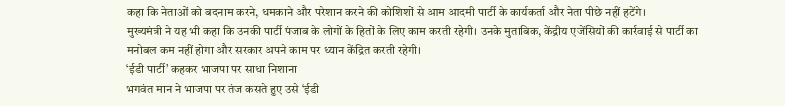कहा कि नेताओं को बदनाम करने, धमकाने और परेशान करने की कोशिशों से आम आदमी पार्टी के कार्यकर्ता और नेता पीछे नहीं हटेंगे।
मुख्यमंत्री ने यह भी कहा कि उनकी पार्टी पंजाब के लोगों के हितों के लिए काम करती रहेगी। उनके मुताबिक, केंद्रीय एजेंसियों की कार्रवाई से पार्टी का मनोबल कम नहीं होगा और सरकार अपने काम पर ध्यान केंद्रित करती रहेगी।
‘ईडी पार्टी’ कहकर भाजपा पर साधा निशाना
भगवंत मान ने भाजपा पर तंज कसते हुए उसे ‘ईडी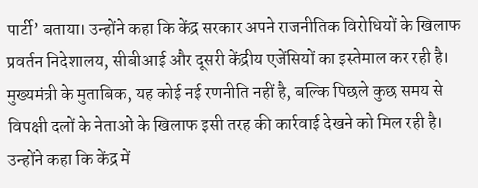पार्टी’ बताया। उन्होंने कहा कि केंद्र सरकार अपने राजनीतिक विरोधियों के खिलाफ प्रवर्तन निदेशालय, सीबीआई और दूसरी केंद्रीय एजेंसियों का इस्तेमाल कर रही है। मुख्यमंत्री के मुताबिक, यह कोई नई रणनीति नहीं है, बल्कि पिछले कुछ समय से विपक्षी दलों के नेताओं के खिलाफ इसी तरह की कार्रवाई देखने को मिल रही है।
उन्होंने कहा कि केंद्र में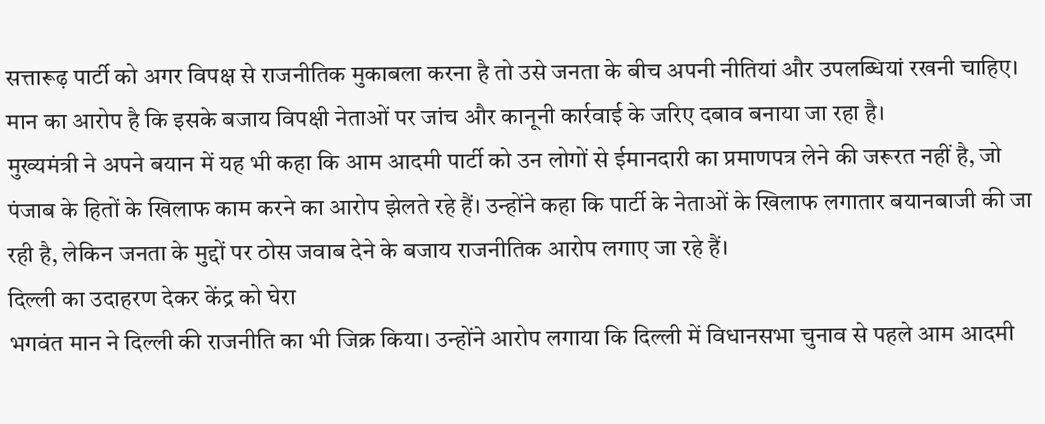सत्तारूढ़ पार्टी को अगर विपक्ष से राजनीतिक मुकाबला करना है तो उसे जनता के बीच अपनी नीतियां और उपलब्धियां रखनी चाहिए। मान का आरोप है कि इसके बजाय विपक्षी नेताओं पर जांच और कानूनी कार्रवाई के जरिए दबाव बनाया जा रहा है।
मुख्यमंत्री ने अपने बयान में यह भी कहा कि आम आदमी पार्टी को उन लोगों से ईमानदारी का प्रमाणपत्र लेने की जरूरत नहीं है, जो पंजाब के हितों के खिलाफ काम करने का आरोप झेलते रहे हैं। उन्होंने कहा कि पार्टी के नेताओं के खिलाफ लगातार बयानबाजी की जा रही है, लेकिन जनता के मुद्दों पर ठोस जवाब देने के बजाय राजनीतिक आरोप लगाए जा रहे हैं।
दिल्ली का उदाहरण देकर केंद्र को घेरा
भगवंत मान ने दिल्ली की राजनीति का भी जिक्र किया। उन्होंने आरोप लगाया कि दिल्ली में विधानसभा चुनाव से पहले आम आदमी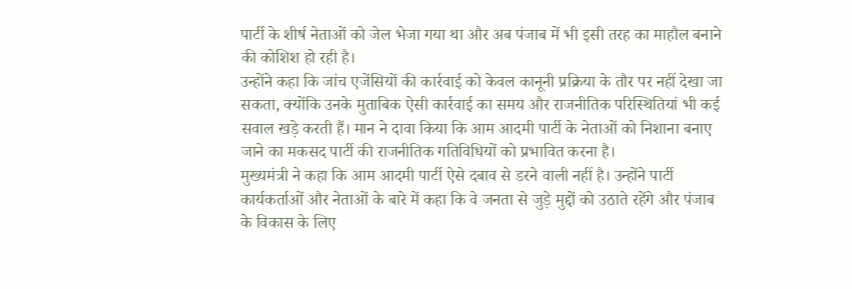पार्टी के शीर्ष नेताओं को जेल भेजा गया था और अब पंजाब में भी इसी तरह का माहौल बनाने की कोशिश हो रही है।
उन्होंने कहा कि जांच एजेंसियों की कार्रवाई को केवल कानूनी प्रक्रिया के तौर पर नहीं देखा जा सकता, क्योंकि उनके मुताबिक ऐसी कार्रवाई का समय और राजनीतिक परिस्थितियां भी कई सवाल खड़े करती हैं। मान ने दावा किया कि आम आदमी पार्टी के नेताओं को निशाना बनाए जाने का मकसद पार्टी की राजनीतिक गतिविधियों को प्रभावित करना है।
मुख्यमंत्री ने कहा कि आम आदमी पार्टी ऐसे दबाव से डरने वाली नहीं है। उन्होंने पार्टी कार्यकर्ताओं और नेताओं के बारे में कहा कि वे जनता से जुड़े मुद्दों को उठाते रहेंगे और पंजाब के विकास के लिए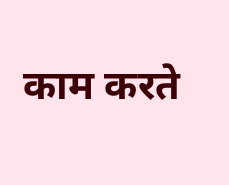काम करते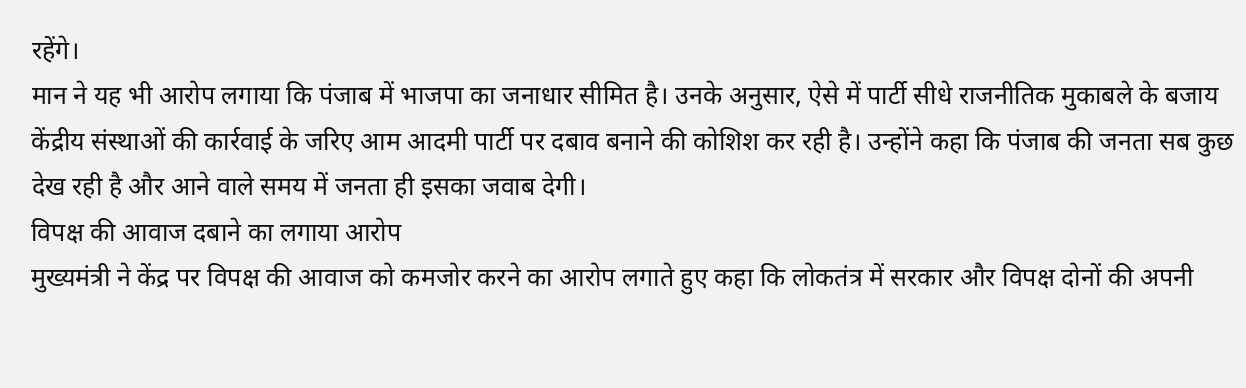रहेंगे।
मान ने यह भी आरोप लगाया कि पंजाब में भाजपा का जनाधार सीमित है। उनके अनुसार, ऐसे में पार्टी सीधे राजनीतिक मुकाबले के बजाय केंद्रीय संस्थाओं की कार्रवाई के जरिए आम आदमी पार्टी पर दबाव बनाने की कोशिश कर रही है। उन्होंने कहा कि पंजाब की जनता सब कुछ देख रही है और आने वाले समय में जनता ही इसका जवाब देगी।
विपक्ष की आवाज दबाने का लगाया आरोप
मुख्यमंत्री ने केंद्र पर विपक्ष की आवाज को कमजोर करने का आरोप लगाते हुए कहा कि लोकतंत्र में सरकार और विपक्ष दोनों की अपनी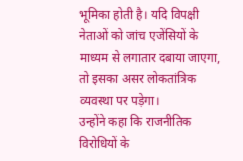भूमिका होती है। यदि विपक्षी नेताओं को जांच एजेंसियों के माध्यम से लगातार दबाया जाएगा, तो इसका असर लोकतांत्रिक व्यवस्था पर पड़ेगा।
उन्होंने कहा कि राजनीतिक विरोधियों के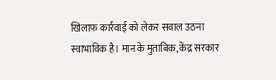खिलाफ कार्रवाई को लेकर सवाल उठना स्वाभाविक है। मान के मुताबिक, केंद्र सरकार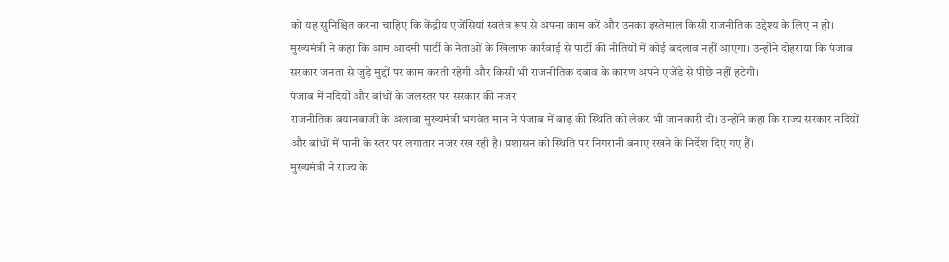को यह सुनिश्चित करना चाहिए कि केंद्रीय एजेंसियां स्वतंत्र रूप से अपना काम करें और उनका इस्तेमाल किसी राजनीतिक उद्देश्य के लिए न हो।
मुख्यमंत्री ने कहा कि आम आदमी पार्टी के नेताओं के खिलाफ कार्रवाई से पार्टी की नीतियों में कोई बदलाव नहीं आएगा। उन्होंने दोहराया कि पंजाब सरकार जनता से जुड़े मुद्दों पर काम करती रहेगी और किसी भी राजनीतिक दबाव के कारण अपने एजेंडे से पीछे नहीं हटेगी।
पंजाब में नदियों और बांधों के जलस्तर पर सरकार की नजर
राजनीतिक बयानबाजी के अलावा मुख्यमंत्री भगवंत मान ने पंजाब में बाढ़ की स्थिति को लेकर भी जानकारी दी। उन्होंने कहा कि राज्य सरकार नदियों और बांधों में पानी के स्तर पर लगातार नजर रख रही है। प्रशासन को स्थिति पर निगरानी बनाए रखने के निर्देश दिए गए हैं।
मुख्यमंत्री ने राज्य के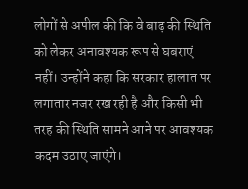लोगों से अपील की कि वे बाढ़ की स्थिति को लेकर अनावश्यक रूप से घबराएं नहीं। उन्होंने कहा कि सरकार हालात पर लगातार नजर रख रही है और किसी भी तरह की स्थिति सामने आने पर आवश्यक कदम उठाए जाएंगे।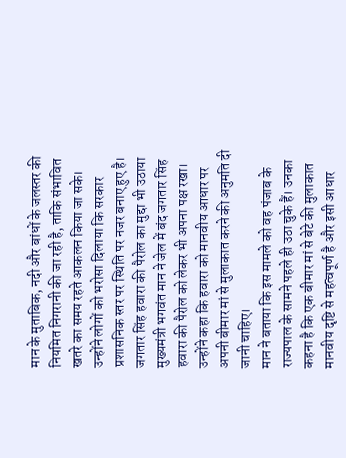मान के मुताबिक, नदी और बांधों के जलस्तर की नियमित निगरानी की जा रही है, ताकि संभावित खतरे का समय रहते आकलन किया जा सके। उन्होंने लोगों को भरोसा दिलाया कि सरकार प्रशासनिक स्तर पर स्थिति पर नजर बनाए हुए है।
जगतार सिंह हवारा की पैरोल का मुद्दा भी उठाया
मुख्यमंत्री भगवंत मान ने जेल में बंद जगतार सिंह हवारा की पैरोल को लेकर भी अपना पक्ष रखा। उन्होंने कहा कि हवारा को मानवीय आधार पर अपनी बीमार मां से मुलाकात करने की अनुमति दी जानी चाहिए।
मान ने बताया कि इस मामले को वह पंजाब के राज्यपाल के सामने पहले ही उठा चुके हैं। उनका कहना है कि एक बीमार मां से बेटे की मुलाकात मानवीय दृष्टि से महत्वपूर्ण है और इसी आधार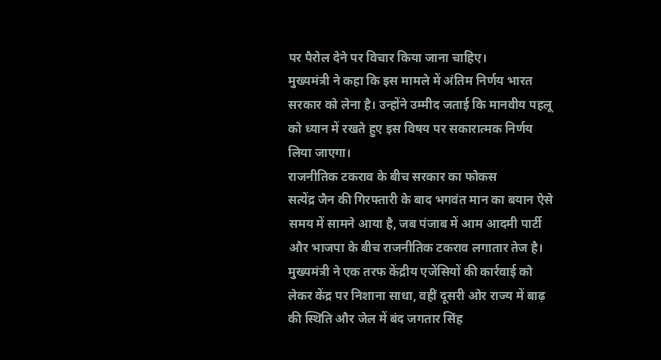पर पैरोल देने पर विचार किया जाना चाहिए।
मुख्यमंत्री ने कहा कि इस मामले में अंतिम निर्णय भारत सरकार को लेना है। उन्होंने उम्मीद जताई कि मानवीय पहलू को ध्यान में रखते हुए इस विषय पर सकारात्मक निर्णय लिया जाएगा।
राजनीतिक टकराव के बीच सरकार का फोकस
सत्येंद्र जैन की गिरफ्तारी के बाद भगवंत मान का बयान ऐसे समय में सामने आया है, जब पंजाब में आम आदमी पार्टी और भाजपा के बीच राजनीतिक टकराव लगातार तेज है। मुख्यमंत्री ने एक तरफ केंद्रीय एजेंसियों की कार्रवाई को लेकर केंद्र पर निशाना साधा, वहीं दूसरी ओर राज्य में बाढ़ की स्थिति और जेल में बंद जगतार सिंह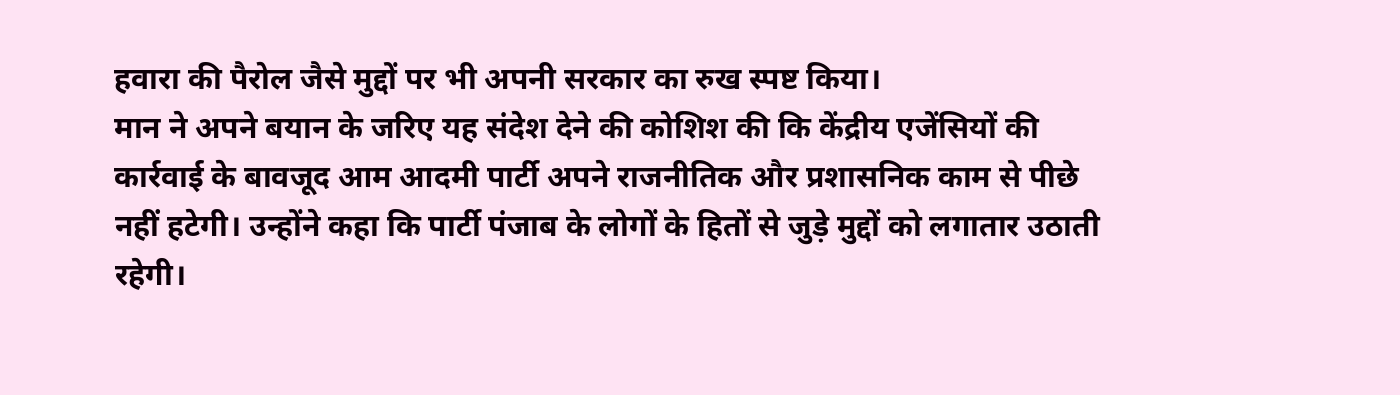हवारा की पैरोल जैसे मुद्दों पर भी अपनी सरकार का रुख स्पष्ट किया।
मान ने अपने बयान के जरिए यह संदेश देने की कोशिश की कि केंद्रीय एजेंसियों की कार्रवाई के बावजूद आम आदमी पार्टी अपने राजनीतिक और प्रशासनिक काम से पीछे नहीं हटेगी। उन्होंने कहा कि पार्टी पंजाब के लोगों के हितों से जुड़े मुद्दों को लगातार उठाती रहेगी।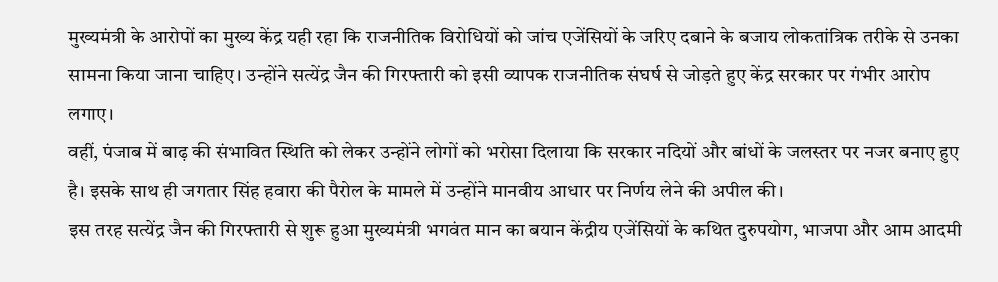मुख्यमंत्री के आरोपों का मुख्य केंद्र यही रहा कि राजनीतिक विरोधियों को जांच एजेंसियों के जरिए दबाने के बजाय लोकतांत्रिक तरीके से उनका सामना किया जाना चाहिए। उन्होंने सत्येंद्र जैन की गिरफ्तारी को इसी व्यापक राजनीतिक संघर्ष से जोड़ते हुए केंद्र सरकार पर गंभीर आरोप लगाए।
वहीं, पंजाब में बाढ़ की संभावित स्थिति को लेकर उन्होंने लोगों को भरोसा दिलाया कि सरकार नदियों और बांधों के जलस्तर पर नजर बनाए हुए है। इसके साथ ही जगतार सिंह हवारा की पैरोल के मामले में उन्होंने मानवीय आधार पर निर्णय लेने की अपील की।
इस तरह सत्येंद्र जैन की गिरफ्तारी से शुरू हुआ मुख्यमंत्री भगवंत मान का बयान केंद्रीय एजेंसियों के कथित दुरुपयोग, भाजपा और आम आदमी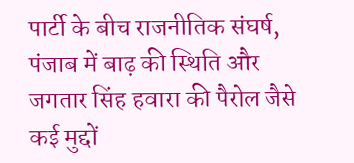पार्टी के बीच राजनीतिक संघर्ष, पंजाब में बाढ़ की स्थिति और जगतार सिंह हवारा की पैरोल जैसे कई मुद्दों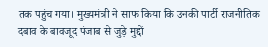तक पहुंच गया। मुख्यमंत्री ने साफ किया कि उनकी पार्टी राजनीतिक दबाव के बावजूद पंजाब से जुड़े मुद्दों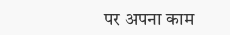पर अपना काम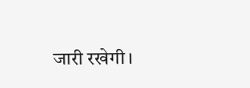जारी रखेगी।